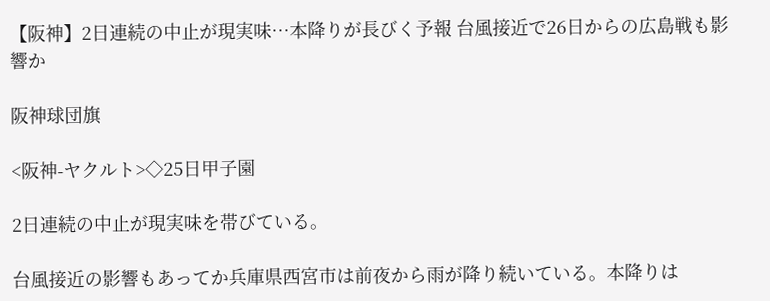【阪神】2日連続の中止が現実味…本降りが長びく予報 台風接近で26日からの広島戦も影響か

阪神球団旗

<阪神-ヤクルト>◇25日甲子園

2日連続の中止が現実味を帯びている。

台風接近の影響もあってか兵庫県西宮市は前夜から雨が降り続いている。本降りは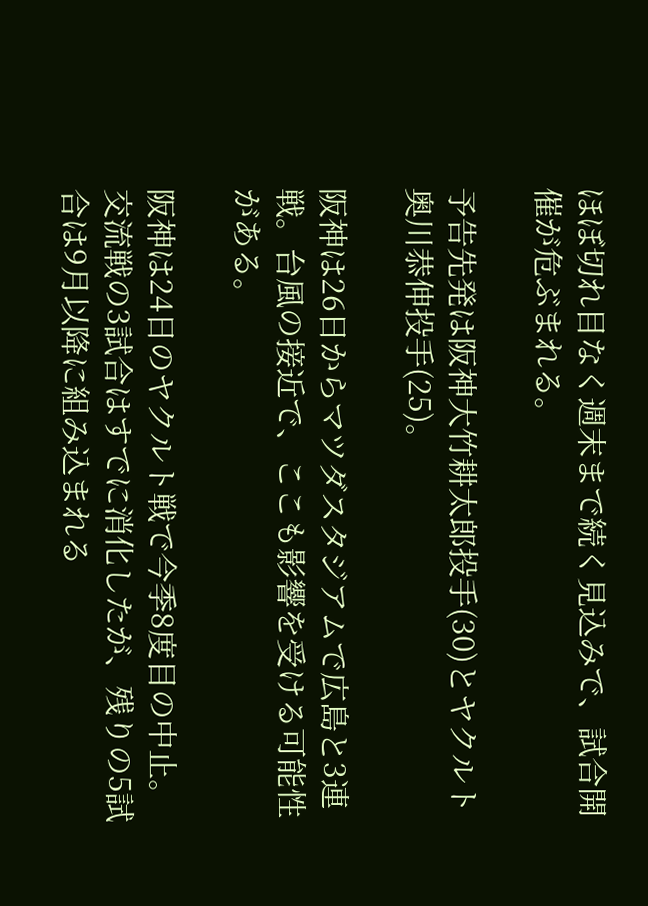ほぼ切れ目なく週末まで続く見込みで、試合開催が危ぶまれる。

予告先発は阪神大竹耕太郎投手(30)とヤクルト奥川恭伸投手(25)。

阪神は26日からマツダスタジアムで広島と3連戦。台風の接近で、ここも影響を受ける可能性がある。

阪神は24日のヤクルト戦で今季8度目の中止。交流戦の3試合はすでに消化したが、残りの5試合は9月以降に組み込まれる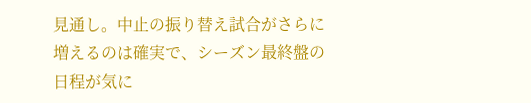見通し。中止の振り替え試合がさらに増えるのは確実で、シーズン最終盤の日程が気に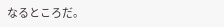なるところだ。